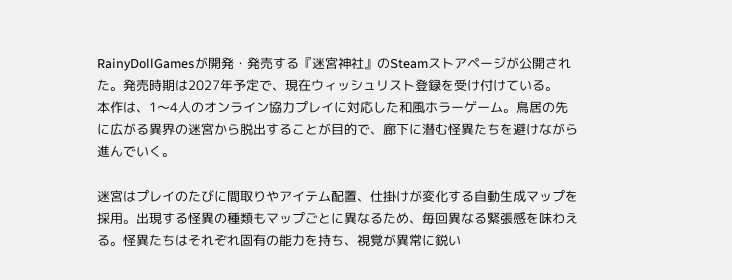RainyDollGamesが開発・発売する『迷宮神社』のSteamストアページが公開された。発売時期は2027年予定で、現在ウィッシュリスト登録を受け付けている。
本作は、1〜4人のオンライン協力プレイに対応した和風ホラーゲーム。鳥居の先に広がる異界の迷宮から脱出することが目的で、廊下に潜む怪異たちを避けながら進んでいく。

迷宮はプレイのたびに間取りやアイテム配置、仕掛けが変化する自動生成マップを採用。出現する怪異の種類もマップごとに異なるため、毎回異なる緊張感を味わえる。怪異たちはそれぞれ固有の能力を持ち、視覚が異常に鋭い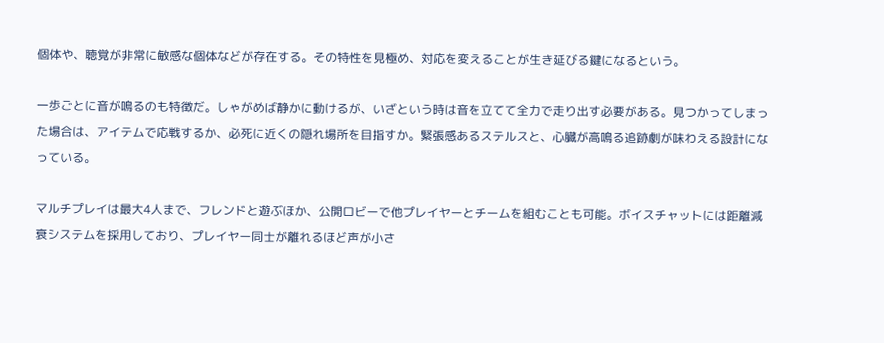個体や、聴覚が非常に敏感な個体などが存在する。その特性を見極め、対応を変えることが生き延びる鍵になるという。

一歩ごとに音が鳴るのも特徴だ。しゃがめば静かに動けるが、いざという時は音を立てて全力で走り出す必要がある。見つかってしまった場合は、アイテムで応戦するか、必死に近くの隠れ場所を目指すか。緊張感あるステルスと、心臓が高鳴る追跡劇が味わえる設計になっている。

マルチプレイは最大4人まで、フレンドと遊ぶほか、公開ロビーで他プレイヤーとチームを組むことも可能。ボイスチャットには距離減衰システムを採用しており、プレイヤー同士が離れるほど声が小さ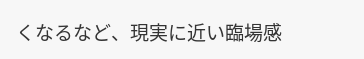くなるなど、現実に近い臨場感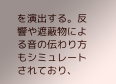を演出する。反響や遮蔽物による音の伝わり方もシミュレートされており、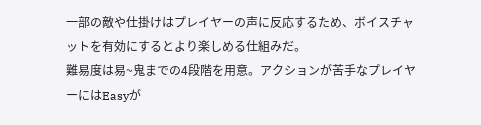一部の敵や仕掛けはプレイヤーの声に反応するため、ボイスチャットを有効にするとより楽しめる仕組みだ。
難易度は易~鬼までの4段階を用意。アクションが苦手なプレイヤーにはEasyが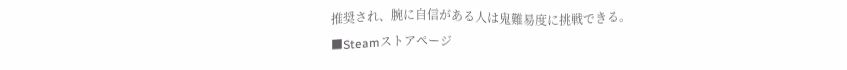推奨され、腕に自信がある人は鬼難易度に挑戦できる。
■Steamストアページ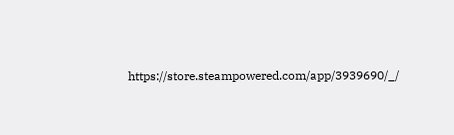https://store.steampowered.com/app/3939690/_/